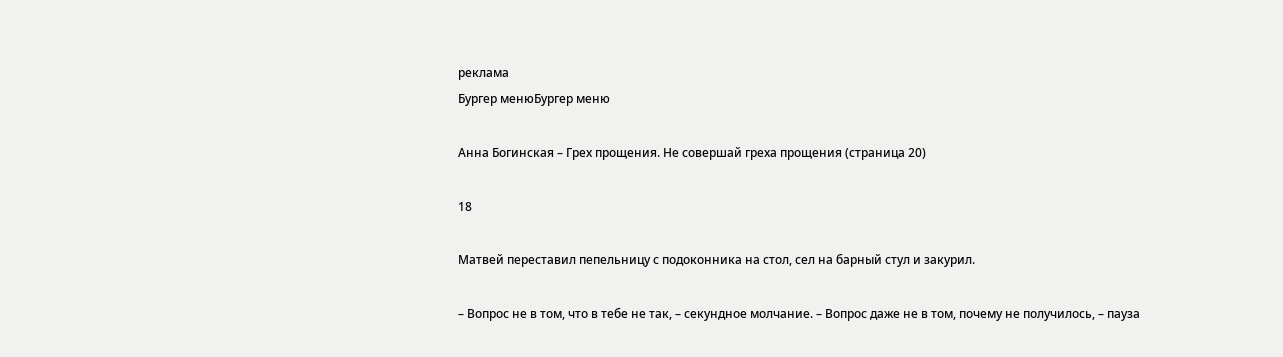реклама
Бургер менюБургер меню

Анна Богинская – Грех прощения. Не совершай греха прощения (страница 20)

18

Матвей переставил пепельницу с подоконника на стол, сел на барный стул и закурил.

– Вопрос не в том, что в тебе не так, – секундное молчание. – Вопрос даже не в том, почему не получилось, – пауза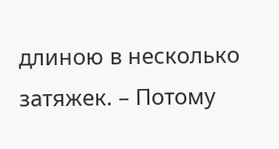длиною в несколько затяжек. – Потому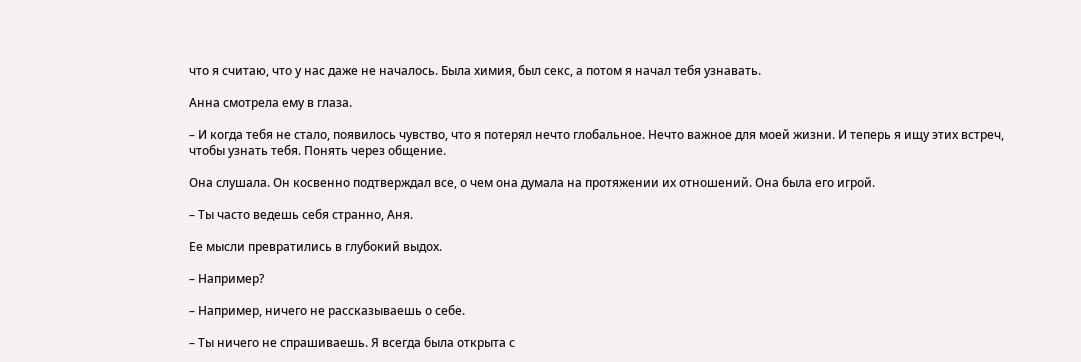что я считаю, что у нас даже не началось. Была химия, был секс, а потом я начал тебя узнавать.

Анна смотрела ему в глаза.

– И когда тебя не стало, появилось чувство, что я потерял нечто глобальное. Нечто важное для моей жизни. И теперь я ищу этих встреч, чтобы узнать тебя. Понять через общение.

Она слушала. Он косвенно подтверждал все, о чем она думала на протяжении их отношений. Она была его игрой.

– Ты часто ведешь себя странно, Аня.

Ее мысли превратились в глубокий выдох.

– Например?

– Например, ничего не рассказываешь о себе.

– Ты ничего не спрашиваешь. Я всегда была открыта с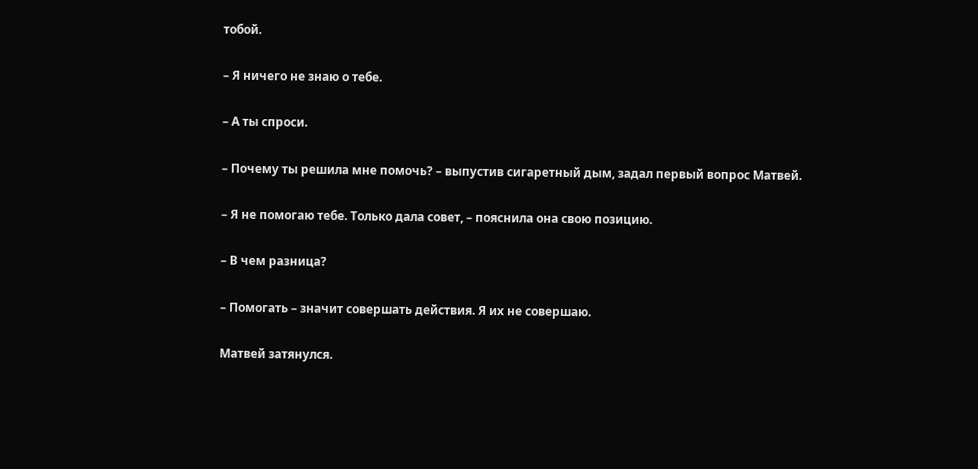тобой.

– Я ничего не знаю о тебе.

– А ты спроси.

– Почему ты решила мне помочь? – выпустив сигаретный дым, задал первый вопрос Матвей.

– Я не помогаю тебе. Только дала совет, – пояснила она свою позицию.

– В чем разница?

– Помогать – значит совершать действия. Я их не совершаю.

Матвей затянулся.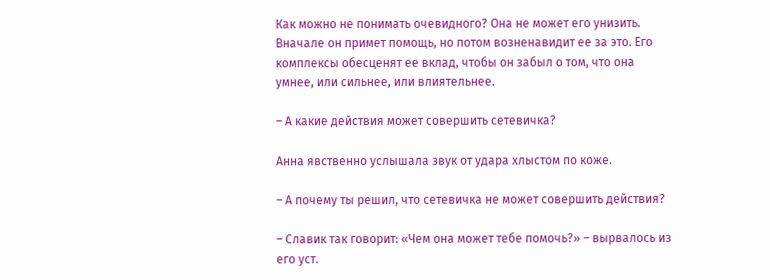Как можно не понимать очевидного? Она не может его унизить. Вначале он примет помощь, но потом возненавидит ее за это. Его комплексы обесценят ее вклад, чтобы он забыл о том, что она умнее, или сильнее, или влиятельнее.

– А какие действия может совершить сетевичка?

Анна явственно услышала звук от удара хлыстом по коже.

– А почему ты решил, что сетевичка не может совершить действия?

– Славик так говорит: «Чем она может тебе помочь?» – вырвалось из его уст.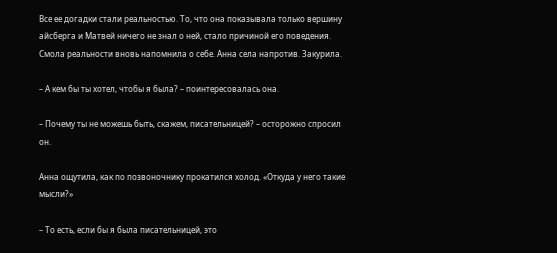Все ее догадки стали реальностью. То, что она показывала только вершину айсберга и Матвей ничего не знал о ней, стало причиной его поведения. Смола реальности вновь напомнила о себе. Анна села напротив. Закурила.

– А кем бы ты хотел, чтобы я была? – поинтересовалась она.

– Почему ты не можешь быть, скажем, писательницей? – осторожно спросил он.

Анна ощутила, как по позвоночнику прокатился холод. «Откуда у него такие мысли?»

– То есть, если бы я была писательницей, это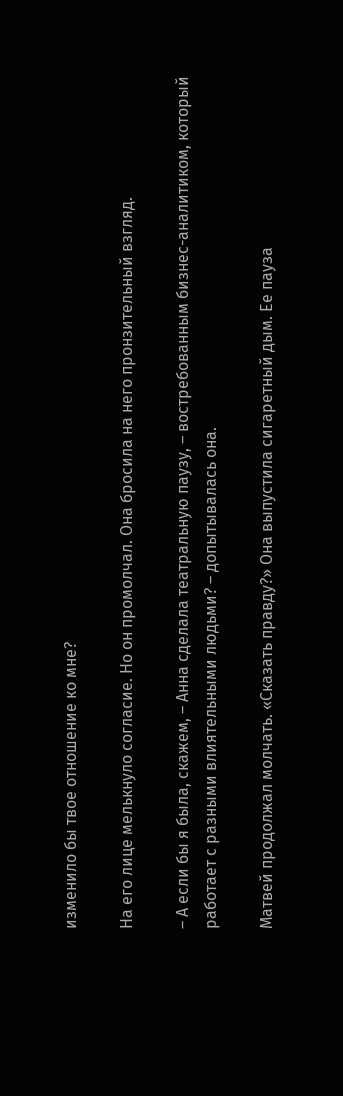изменило бы твое отношение ко мне?

На его лице мелькнуло согласие. Но он промолчал. Она бросила на него пронзительный взгляд.

– А если бы я была, скажем, – Анна сделала театральную паузу, – востребованным бизнес-аналитиком, который работает с разными влиятельными людьми? – допытывалась она.

Матвей продолжал молчать. «Сказать правду?» Она выпустила сигаретный дым. Ее пауза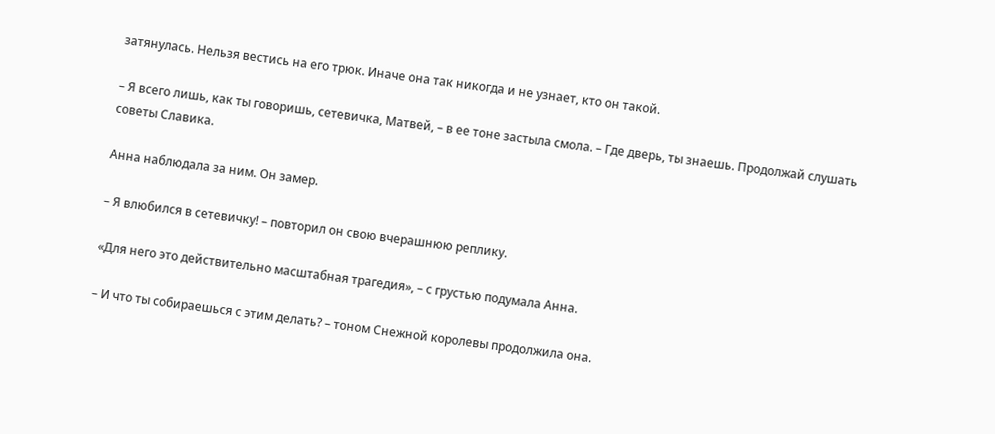затянулась. Нельзя вестись на его трюк. Иначе она так никогда и не узнает, кто он такой.

– Я всего лишь, как ты говоришь, сетевичка, Матвей, – в ее тоне застыла смола. – Где дверь, ты знаешь. Продолжай слушать советы Славика.

Анна наблюдала за ним. Он замер.

– Я влюбился в сетевичку! – повторил он свою вчерашнюю реплику.

«Для него это действительно масштабная трагедия», – с грустью подумала Анна.

– И что ты собираешься с этим делать? – тоном Снежной королевы продолжила она.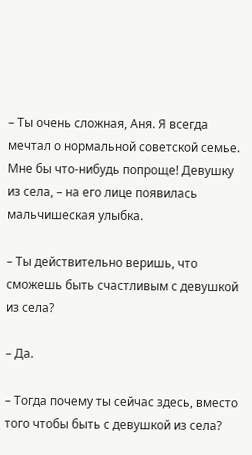– Ты очень сложная, Аня. Я всегда мечтал о нормальной советской семье. Мне бы что-нибудь попроще! Девушку из села, – на его лице появилась мальчишеская улыбка.

– Ты действительно веришь, что сможешь быть счастливым с девушкой из села?

– Да.

– Тогда почему ты сейчас здесь, вместо того чтобы быть с девушкой из села?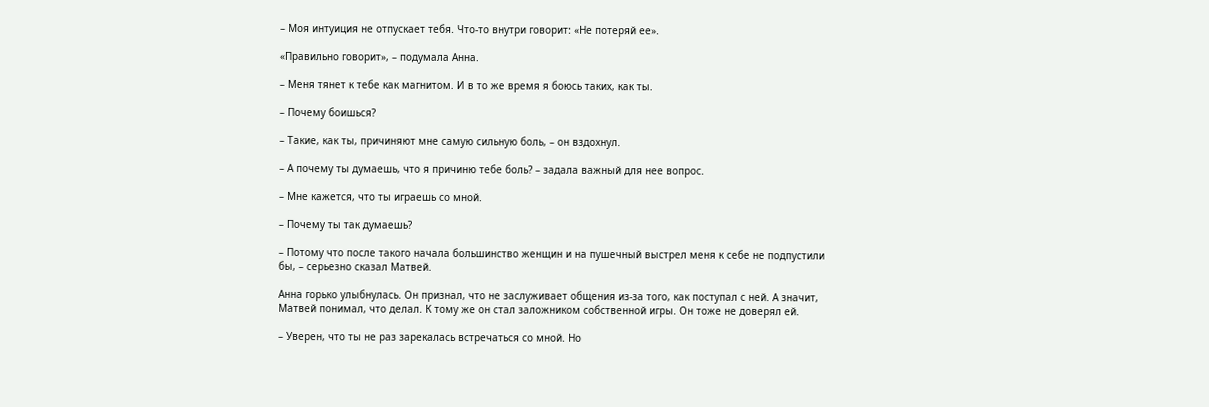– Моя интуиция не отпускает тебя. Что-то внутри говорит: «Не потеряй ее».

«Правильно говорит», – подумала Анна.

– Меня тянет к тебе как магнитом. И в то же время я боюсь таких, как ты.

– Почему боишься?

– Такие, как ты, причиняют мне самую сильную боль, – он вздохнул.

– А почему ты думаешь, что я причиню тебе боль? – задала важный для нее вопрос.

– Мне кажется, что ты играешь со мной.

– Почему ты так думаешь?

– Потому что после такого начала большинство женщин и на пушечный выстрел меня к себе не подпустили бы, – серьезно сказал Матвей.

Анна горько улыбнулась. Он признал, что не заслуживает общения из-за того, как поступал с ней. А значит, Матвей понимал, что делал. К тому же он стал заложником собственной игры. Он тоже не доверял ей.

– Уверен, что ты не раз зарекалась встречаться со мной. Но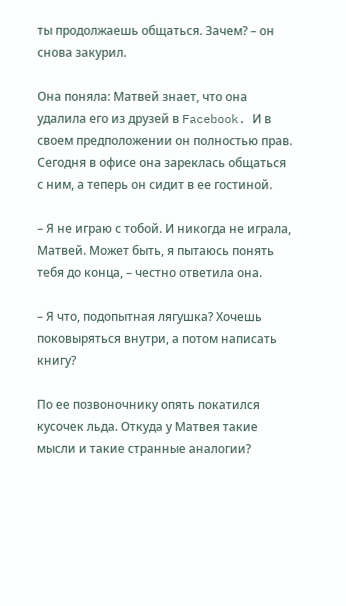ты продолжаешь общаться. Зачем? – он снова закурил.

Она поняла: Матвей знает, что она удалила его из друзей в Facebook. И в своем предположении он полностью прав. Сегодня в офисе она зареклась общаться с ним, а теперь он сидит в ее гостиной.

– Я не играю с тобой. И никогда не играла, Матвей. Может быть, я пытаюсь понять тебя до конца, – честно ответила она.

– Я что, подопытная лягушка? Хочешь поковыряться внутри, а потом написать книгу?

По ее позвоночнику опять покатился кусочек льда. Откуда у Матвея такие мысли и такие странные аналогии?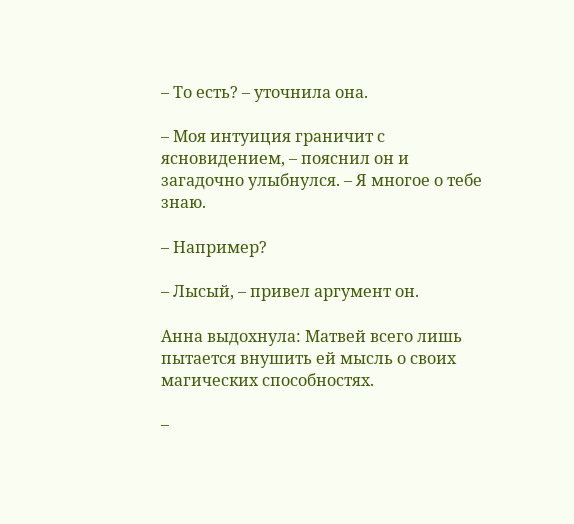– То есть? – уточнила она.

– Моя интуиция граничит с ясновидением, – пояснил он и загадочно улыбнулся. – Я многое о тебе знаю.

– Например?

– Лысый, – привел аргумент он.

Анна выдохнула: Матвей всего лишь пытается внушить ей мысль о своих магических способностях.

–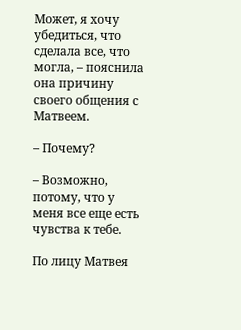Может, я хочу убедиться, что сделала все, что могла, – пояснила она причину своего общения с Матвеем.

– Почему?

– Возможно, потому, что у меня все еще есть чувства к тебе.

По лицу Матвея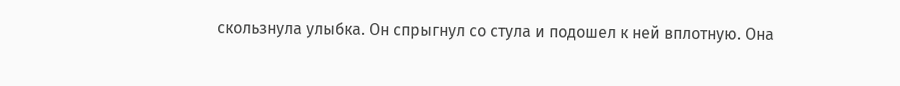скользнула улыбка. Он спрыгнул со стула и подошел к ней вплотную. Она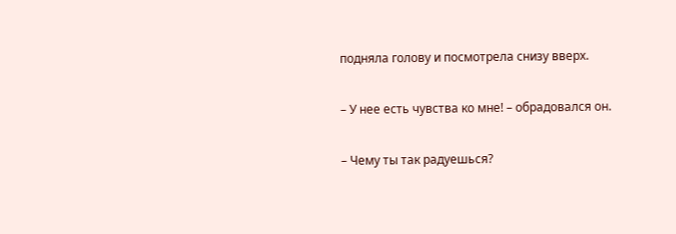подняла голову и посмотрела снизу вверх.

– У нее есть чувства ко мне! – обрадовался он.

– Чему ты так радуешься?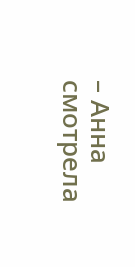– Анна смотрела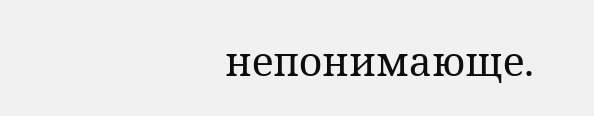непонимающе.